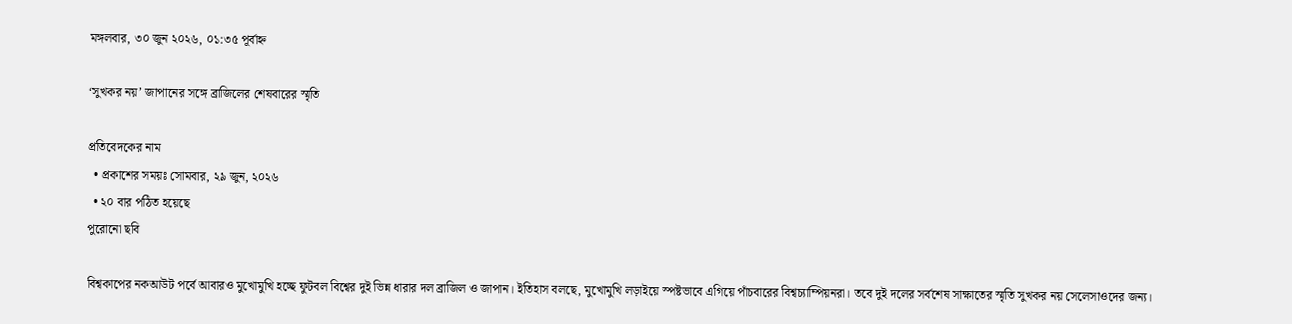মঙ্গলবার, ৩০ জুন ২০২৬, ০১:৩৫ পূর্বাহ্ন

‘সুখকর নয়’ জাপানের সঙ্গে ব্রাজিলের শেষবারের স্মৃতি

প্রতিবেদকের নাম
  • প্রকাশের সময়ঃ সোমবার, ২৯ জুন, ২০২৬
  • ২০ বার পঠিত হয়েছে
পুরোনো ছবি

বিশ্বকাপের নকআউট পর্বে আবারও মুখোমুখি হচ্ছে ফুটবল বিশ্বের দুই ভিন্ন ধারার দল ব্রাজিল ও জাপান। ইতিহাস বলছে, মুখোমুখি লড়াইয়ে স্পষ্টভাবে এগিয়ে পাঁচবারের বিশ্বচ্যাম্পিয়নরা। তবে দুই দলের সর্বশেষ সাক্ষাতের স্মৃতি সুখকর নয় সেলেসাওদের জন্য।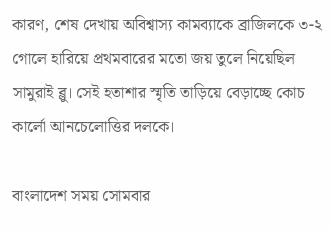কারণ, শেষ দেখায় অবিশ্বাস্য কামব্যাকে ব্রাজিলকে ৩-২ গোলে হারিয়ে প্রথমবারের মতো জয় তুলে নিয়েছিল সামুরাই ব্লু। সেই হতাশার স্মৃতি তাড়িয়ে বেড়াচ্ছে কোচ কার্লো আনচেলোত্তির দলকে।

বাংলাদেশ সময় সোমবার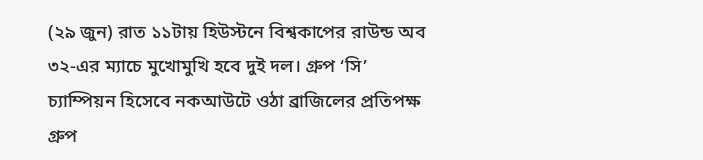(২৯ জুন) রাত ১১টায় হিউস্টনে বিশ্বকাপের রাউন্ড অব ৩২-এর ম্যাচে মুখোমুখি হবে দুই দল। গ্রুপ ‘সি’ চ্যাম্পিয়ন হিসেবে নকআউটে ওঠা ব্রাজিলের প্রতিপক্ষ গ্রুপ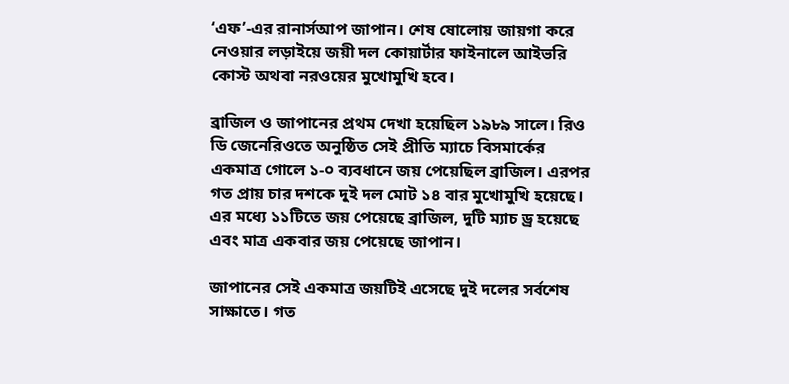‘এফ’-এর রানার্সআপ জাপান। শেষ ষোলোয় জায়গা করে নেওয়ার লড়াইয়ে জয়ী দল কোয়ার্টার ফাইনালে আইভরি কোস্ট অথবা নরওয়ের মুখোমুখি হবে।

ব্রাজিল ও জাপানের প্রথম দেখা হয়েছিল ১৯৮৯ সালে। রিও ডি জেনেরিওতে অনুষ্ঠিত সেই প্রীতি ম্যাচে বিসমার্কের একমাত্র গোলে ১-০ ব্যবধানে জয় পেয়েছিল ব্রাজিল। এরপর গত প্রায় চার দশকে দুই দল মোট ১৪ বার মুখোমুখি হয়েছে। এর মধ্যে ১১টিতে জয় পেয়েছে ব্রাজিল, দুটি ম্যাচ ড্র হয়েছে এবং মাত্র একবার জয় পেয়েছে জাপান।

জাপানের সেই একমাত্র জয়টিই এসেছে দুই দলের সর্বশেষ সাক্ষাতে। গত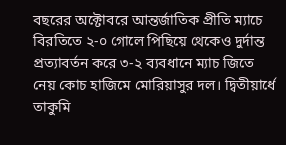বছরের অক্টোবরে আন্তর্জাতিক প্রীতি ম্যাচে বিরতিতে ২-০ গোলে পিছিয়ে থেকেও দুর্দান্ত প্রত্যাবর্তন করে ৩-২ ব্যবধানে ম্যাচ জিতে নেয় কোচ হাজিমে মোরিয়াসুর দল। দ্বিতীয়ার্ধে তাকুমি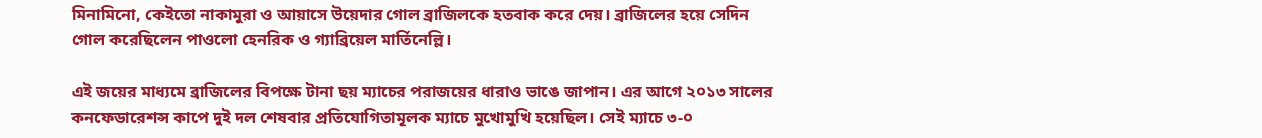মিনামিনো, কেইতো নাকামুরা ও আয়াসে উয়েদার গোল ব্রাজিলকে হতবাক করে দেয়। ব্রাজিলের হয়ে সেদিন গোল করেছিলেন পাওলো হেনরিক ও গ্যাব্রিয়েল মার্তিনেল্লি।

এই জয়ের মাধ্যমে ব্রাজিলের বিপক্ষে টানা ছয় ম্যাচের পরাজয়ের ধারাও ভাঙে জাপান। এর আগে ২০১৩ সালের কনফেডারেশন্স কাপে দুই দল শেষবার প্রতিযোগিতামূলক ম্যাচে মুখোমুখি হয়েছিল। সেই ম্যাচে ৩-০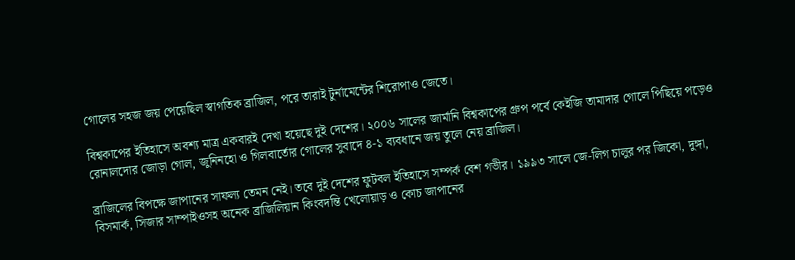গোলের সহজ জয় পেয়েছিল স্বাগতিক ব্রাজিল, পরে তারাই টুর্নামেন্টের শিরোপাও জেতে।

বিশ্বকাপের ইতিহাসে অবশ্য মাত্র একবারই দেখা হয়েছে দুই দেশের। ২০০৬ সালের জার্মানি বিশ্বকাপের গ্রুপ পর্বে কেইজি তামাদার গোলে পিছিয়ে পড়েও রোনালদোর জোড়া গোল, জুনিনহো ও গিলবার্তোর গোলের সুবাদে ৪-১ ব্যবধানে জয় তুলে নেয় ব্রাজিল।

ব্রাজিলের বিপক্ষে জাপানের সাফল্য তেমন নেই। তবে দুই দেশের ফুটবল ইতিহাসে সম্পর্ক বেশ গভীর। ১৯৯৩ সালে জে-লিগ চালুর পর জিকো, দুঙ্গা, বিসমার্ক, সিজার সাম্পাইওসহ অনেক ব্রাজিলিয়ান কিংবদন্তি খেলোয়াড় ও কোচ জাপানের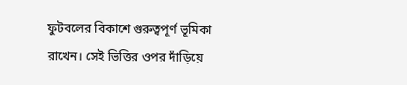ফুটবলের বিকাশে গুরুত্বপূর্ণ ভূমিকা রাখেন। সেই ভিত্তির ওপর দাঁড়িয়ে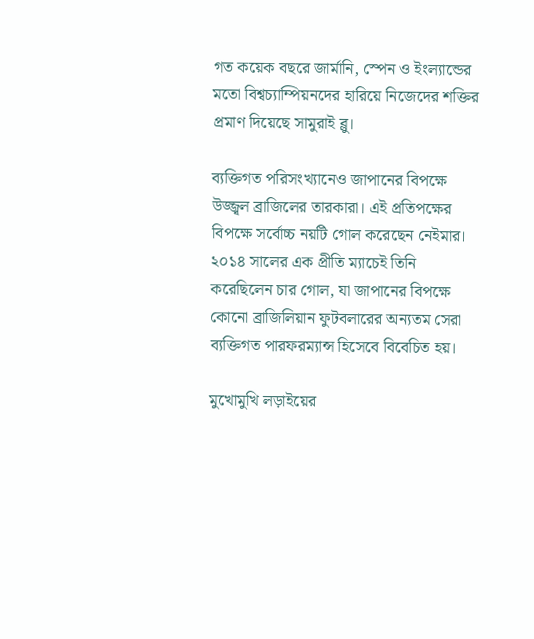গত কয়েক বছরে জার্মানি, স্পেন ও ইংল্যান্ডের মতো বিশ্বচ্যাম্পিয়নদের হারিয়ে নিজেদের শক্তির প্রমাণ দিয়েছে সামুরাই ব্লু।

ব্যক্তিগত পরিসংখ্যানেও জাপানের বিপক্ষে উজ্জ্বল ব্রাজিলের তারকারা। এই প্রতিপক্ষের বিপক্ষে সর্বোচ্চ নয়টি গোল করেছেন নেইমার। ২০১৪ সালের এক প্রীতি ম্যাচেই তিনি করেছিলেন চার গোল, যা জাপানের বিপক্ষে কোনো ব্রাজিলিয়ান ফুটবলারের অন্যতম সেরা ব্যক্তিগত পারফরম্যান্স হিসেবে বিবেচিত হয়।

মুখোমুখি লড়াইয়ের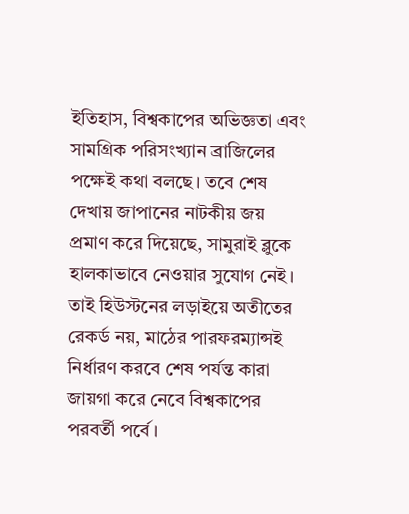ইতিহাস, বিশ্বকাপের অভিজ্ঞতা এবং সামগ্রিক পরিসংখ্যান ব্রাজিলের পক্ষেই কথা বলছে। তবে শেষ দেখায় জাপানের নাটকীয় জয় প্রমাণ করে দিয়েছে, সামুরাই ব্লুকে হালকাভাবে নেওয়ার সুযোগ নেই। তাই হিউস্টনের লড়াইয়ে অতীতের রেকর্ড নয়, মাঠের পারফরম্যান্সই নির্ধারণ করবে শেষ পর্যন্ত কারা জায়গা করে নেবে বিশ্বকাপের পরবর্তী পর্বে।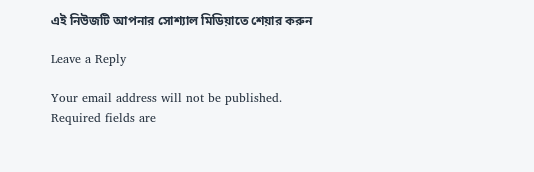এই নিউজটি আপনার সোশ্যাল মিডিয়াতে শেয়ার করুন

Leave a Reply

Your email address will not be published. Required fields are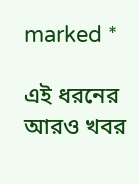marked *

এই ধরনের আরও খবর